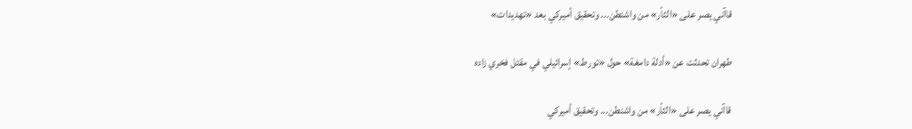قاآني يصر على «الثأر» من واشنطن... وتحقيق أميركي بعد «تهديدات»

طهران تحدثت عن «أدلة دامغة» حول «تورط» إسرائيلي في مقتل فخري زاده

قاآني يصر على «الثأر» من واشنطن... وتحقيق أميركي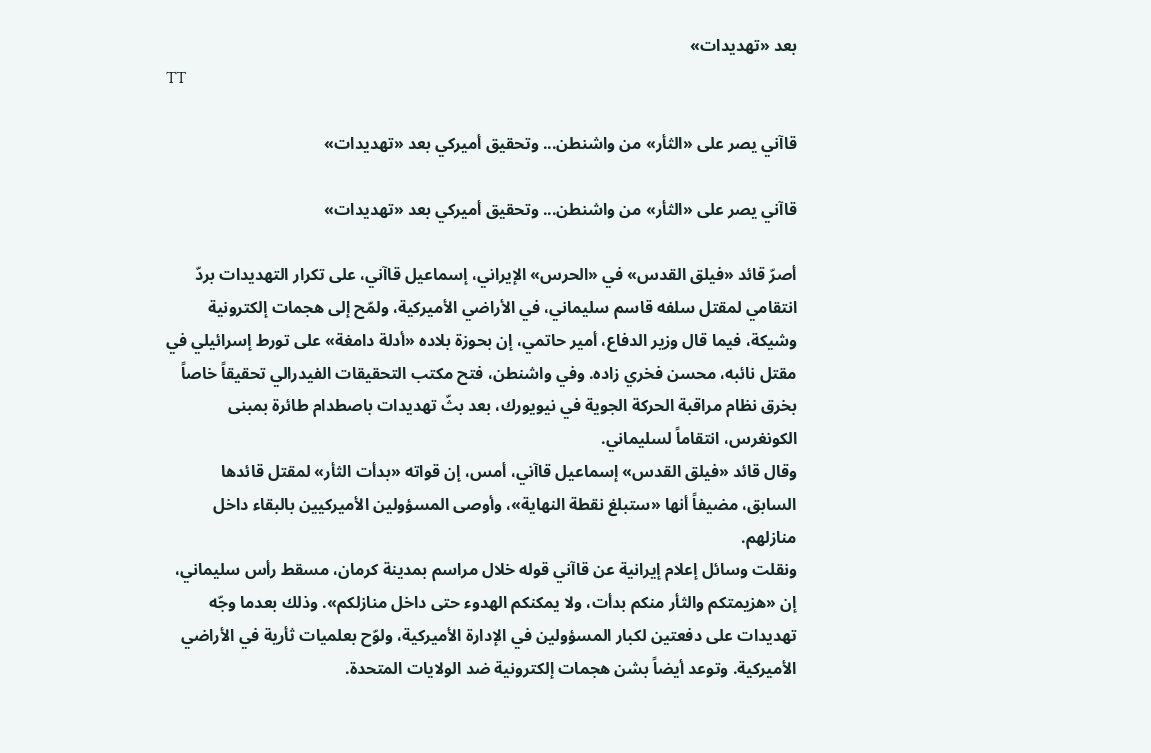بعد «تهديدات»
TT

قاآني يصر على «الثأر» من واشنطن... وتحقيق أميركي بعد «تهديدات»

قاآني يصر على «الثأر» من واشنطن... وتحقيق أميركي بعد «تهديدات»

أصرّ قائد «فيلق القدس» في «الحرس» الإيراني، إسماعيل قاآني، على تكرار التهديدات بردّ انتقامي لمقتل سلفه قاسم سليماني، في الأراضي الأميركية، ولمّح إلى هجمات إلكترونية وشيكة، فيما قال وزير الدفاع، أمير حاتمي، إن بحوزة بلاده «أدلة دامغة» على تورط إسرائيلي في مقتل نائبه، محسن فخري زاده. وفي واشنطن، فتح مكتب التحقيقات الفيدرالي تحقيقاً خاصاً بخرق نظام مراقبة الحركة الجوية في نيويورك، بعد بثّ تهديدات باصطدام طائرة بمبنى الكونغرس، انتقاماً لسليماني.
وقال قائد «فيلق القدس» إسماعيل قاآني، أمس، إن قواته «بدأت الثأر» لمقتل قائدها السابق، مضيفاً أنها «ستبلغ نقطة النهاية»، وأوصى المسؤولين الأميركيين بالبقاء داخل منازلهم.
ونقلت وسائل إعلام إيرانية عن قاآني قوله خلال مراسم بمدينة كرمان، مسقط رأس سليماني، إن «هزيمتكم والثأر منكم بدأت، ولا يمكنكم الهدوء حتى داخل منازلكم». وذلك بعدما وجّه تهديدات على دفعتين لكبار المسؤولين في الإدارة الأميركية، ولوّح بعلميات ثأرية في الأراضي الأميركية. وتوعد أيضاً بشن هجمات إلكترونية ضد الولايات المتحدة.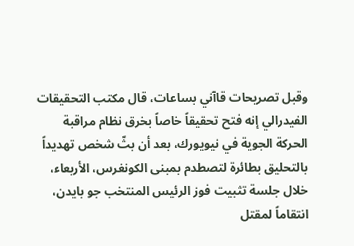وقبل تصريحات قاآني بساعات، قال مكتب التحقيقات الفيدرالي إنه فتح تحقيقاً خاصاً بخرق نظام مراقبة الحركة الجوية في نيويورك، بعد أن بثّ شخص تهديداً بالتحليق بطائرة لتصطدم بمبنى الكونغرس، الأربعاء، خلال جلسة تثبيت فوز الرئيس المنتخب جو بايدن، انتقاماً لمقتل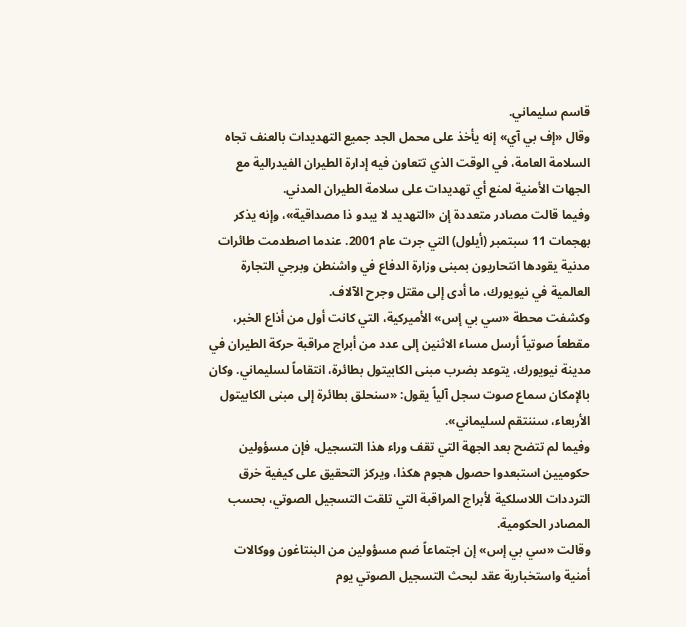قاسم سليماني.
وقال «إف بي آي» إنه يأخذ على محمل الجد جميع التهديدات بالعنف تجاه السلامة العامة، في الوقت الذي تتعاون فيه إدارة الطيران الفيدرالية مع الجهات الأمنية لمنع أي تهديدات على سلامة الطيران المدني.
وفيما قالت مصادر متعددة إن «التهديد لا يبدو ذا مصداقية»، وإنه يذكر بهجمات 11 سبتمبر (أيلول) التي جرت عام 2001. عندما اصطدمت طائرات مدنية يقودها انتحاريون بمبنى وزارة الدفاع في واشنطن وبرجي التجارة العالمية في نيويورك، ما أدى إلى مقتل وجرح الآلاف.
وكشفت محطة «سي بي إس» الأميركية، التي كانت أول من أذاع الخبر، مقطعاً صوتياً أرسل مساء الاثنين إلى عدد من أبراج مراقبة حركة الطيران في مدينة نيويورك، يتوعد بضرب مبنى الكابيتول بطائرة، انتقاماً لسليماني. وكان بالإمكان سماع صوت سجل آلياً يقول: «سنحلق بطائرة إلى مبنى الكابيتول الأربعاء، سننتقم لسليماني».
وفيما لم تتضح بعد الجهة التي تقف وراء هذا التسجيل، فإن مسؤولين حكوميين استبعدوا حصول هجوم هكذا، ويركز التحقيق على كيفية خرق الترددات اللاسلكية لأبراج المراقبة التي تلقت التسجيل الصوتي، بحسب المصادر الحكومية.
وقالت «سي بي إس» إن اجتماعاً ضم مسؤولين من البنتاغون ووكالات أمنية واستخبارية عقد لبحث التسجيل الصوتي يوم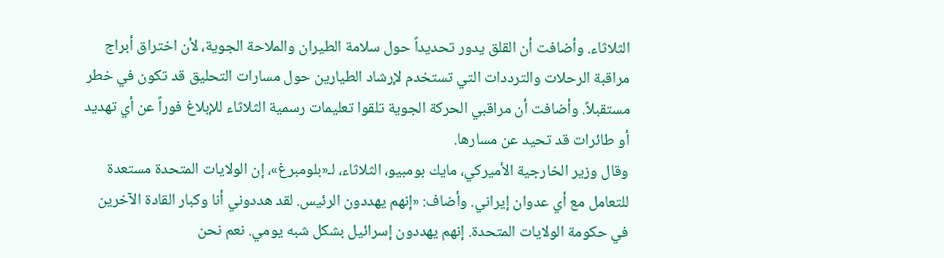الثلاثاء. وأضافت أن القلق يدور تحديداً حول سلامة الطيران والملاحة الجوية، لأن اختراق أبراج مراقبة الرحلات والترددات التي تستخدم لإرشاد الطيارين حول مسارات التحليق قد تكون في خطر مستقبلاً. وأضافت أن مراقبي الحركة الجوية تلقوا تعليمات رسمية الثلاثاء للإبلاغ فوراً عن أي تهديد أو طائرات قد تحيد عن مسارها.
وقال وزير الخارجية الأميركي، مايك بومبيو، الثلاثاء، لـ«بلومبرغ»، إن الولايات المتحدة مستعدة للتعامل مع أي عدوان إيراني. وأضاف: «إنهم يهددون الرئيس. لقد هددوني أنا وكبار القادة الآخرين في حكومة الولايات المتحدة. إنهم يهددون إسرائيل بشكل شبه يومي. نعم نحن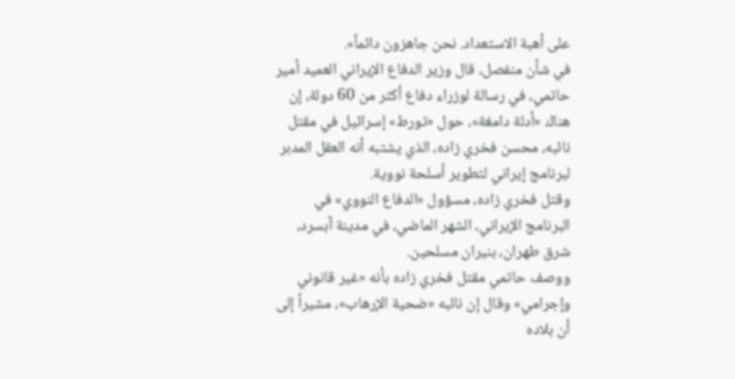على أهبة الاستعداد. نحن جاهزون دائماً».
في شأن منفصل، قال وزير الدفاع الإيراني العميد أمير حاتمي، في رسالة لوزراء دفاع أكثر من 60 دولة، إن هناك «أدلة دامغة»، حول «تورط» إسرائيل في مقتل نائبه، محسن فخري زاده، الذي يشتبه أنه العقل المدبر لبرنامج إيراني لتطوير أسلحة نووية.
وقتل فخري زاده، مسؤول «الدفاع النووي» في البرنامج الإيراني، الشهر الماضي، في مدينة آبسرد، شرق طهران، بنيران مسلحين.
ووصف حاتمي مقتل فخري زاده بأنه «غير قانوني وإجرامي» وقال إن نائبه «ضحية الإرهاب»، مشيراً إلى أن بلاده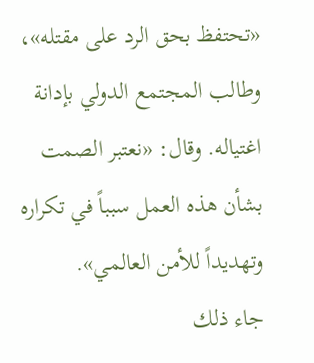«تحتفظ بحق الرد على مقتله»، وطالب المجتمع الدولي بإدانة اغتياله. وقال: «نعتبر الصمت بشأن هذه العمل سبباً في تكراره وتهديداً للأمن العالمي».
جاء ذلك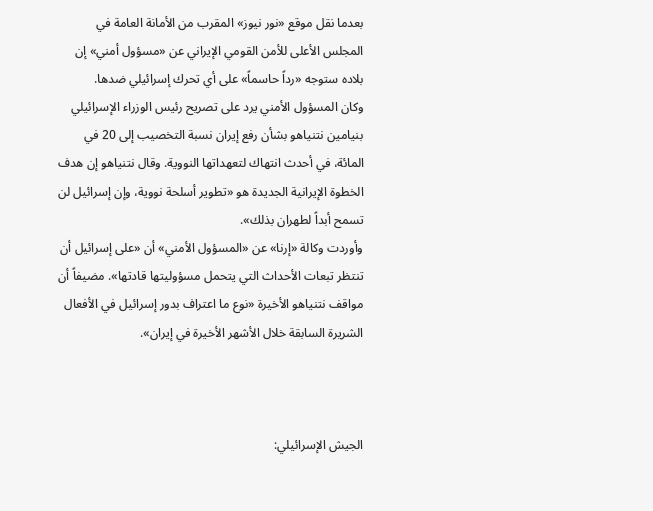بعدما نقل موقع «نور نيوز» المقرب من الأمانة العامة في المجلس الأعلى للأمن القومي الإيراني عن «مسؤول أمني» إن بلاده ستوجه «رداً حاسماً» على أي تحرك إسرائيلي ضدها.
وكان المسؤول الأمني يرد على تصريح رئيس الوزراء الإسرائيلي بنيامين نتنياهو بشأن رفع إيران نسبة التخصيب إلى 20 في المائة، في أحدث انتهاك لتعهداتها النووية. وقال نتنياهو إن هدف الخطوة الإيرانية الجديدة هو «تطوير أسلحة نووية، وإن إسرائيل لن تسمح أبداً لطهران بذلك».
وأوردت وكالة «إرنا» عن «المسؤول الأمني» أن «على إسرائيل أن تنتظر تبعات الأحداث التي يتحمل مسؤوليتها قادتها». مضيفاً أن مواقف نتنياهو الأخيرة «نوع ما اعتراف بدور إسرائيل في الأفعال الشريرة السابقة خلال الأشهر الأخيرة في إيران».



الجيش الإسرائيلي: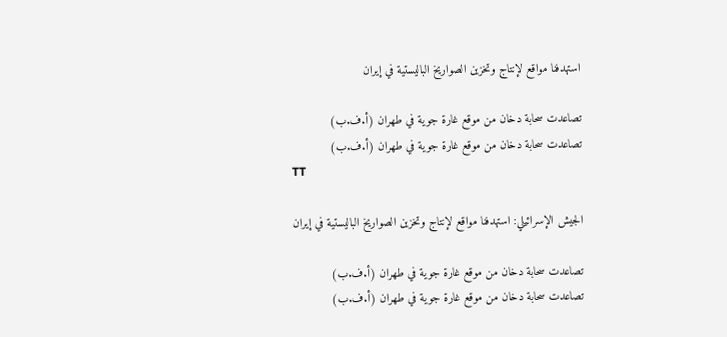استهدفنا مواقع لإنتاج وتخزين الصواريخ الباليستية في إيران

تصاعدت سحابة دخان من موقع غارة جوية في طهران (أ.ف.ب)
تصاعدت سحابة دخان من موقع غارة جوية في طهران (أ.ف.ب)
TT

الجيش الإسرائيلي: استهدفنا مواقع لإنتاج وتخزين الصواريخ الباليستية في إيران

تصاعدت سحابة دخان من موقع غارة جوية في طهران (أ.ف.ب)
تصاعدت سحابة دخان من موقع غارة جوية في طهران (أ.ف.ب)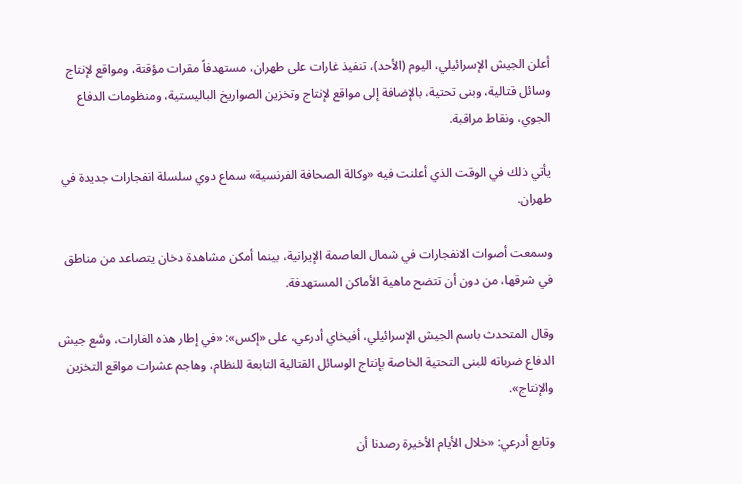أعلن الجيش الإسرائيلي، اليوم (الأحد)، تنفيذ غارات على طهران، مستهدفاً مقرات مؤقتة، ومواقع لإنتاج وسائل قتالية، وبنى تحتية، بالإضافة إلى مواقع لإنتاج وتخزين الصواريخ الباليستية، ومنظومات الدفاع الجوي، ونقاط مراقبة.

يأتي ذلك في الوقت الذي أعلنت فيه «وكالة الصحافة الفرنسية» سماع دوي سلسلة انفجارات جديدة في طهران.

وسمعت أصوات الانفجارات في شمال العاصمة الإيرانية، بينما أمكن مشاهدة دخان يتصاعد من مناطق في شرقها، من دون أن تتضح ماهية الأماكن المستهدفة.

وقال المتحدث باسم الجيش الإسرائيلي، أفيخاي أدرعي، على «إكس»: «في إطار هذه الغارات، وسَّع جيش الدفاع ضرباته للبنى التحتية الخاصة بإنتاج الوسائل القتالية التابعة للنظام، وهاجم عشرات مواقع التخزين والإنتاج».

وتابع أدرعي: «خلال الأيام الأخيرة رصدنا أن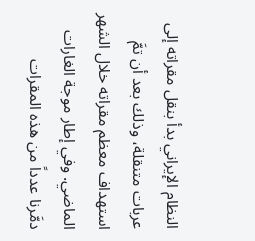النظام الإيراني بدأ بنقل مقراته إلى عربات متنقلة، وذلك بعد أن تمَّ استهداف معظم مقراته خلال الشهر الماضي. وفي إطار موجة الغارات دمَّرنا عدداً من هذه المقرات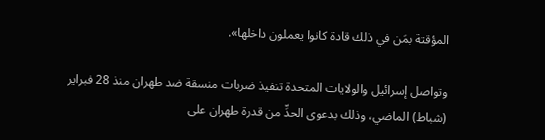المؤقتة بمَن في ذلك قادة كانوا يعملون داخلها».

وتواصل إسرائيل والولايات المتحدة تنفيذ ضربات منسقة ضد طهران منذ 28 فبراير (شباط) الماضي، وذلك بدعوى الحدِّ من قدرة طهران على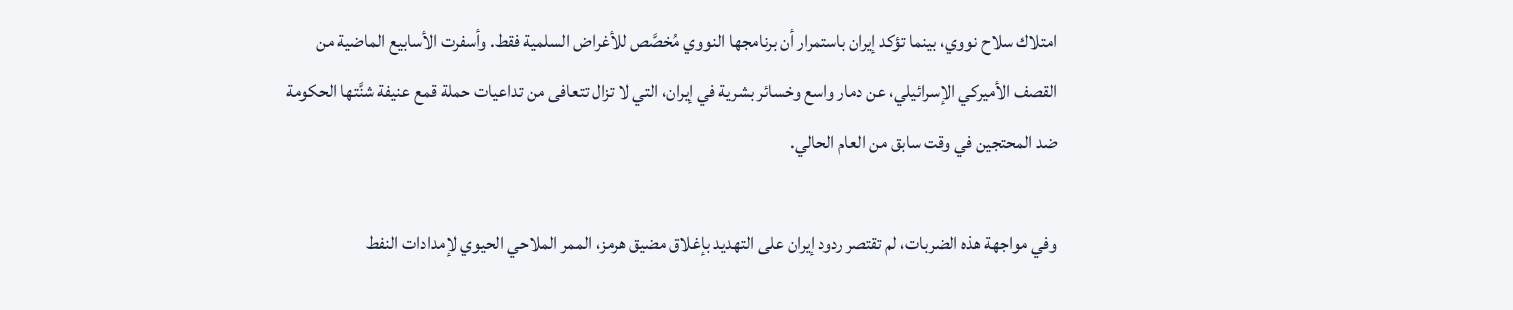امتلاك سلاح نووي، بينما تؤكد إيران باستمرار أن برنامجها النووي مُخصَّص للأغراض السلمية فقط. وأسفرت الأسابيع الماضية من القصف الأميركي الإسرائيلي، عن دمار واسع وخسائر بشرية في إيران، التي لا تزال تتعافى من تداعيات حملة قمع عنيفة شنَّتها الحكومة ضد المحتجين في وقت سابق من العام الحالي.

وفي مواجهة هذه الضربات، لم تقتصر ردود إيران على التهديد بإغلاق مضيق هرمز، الممر الملاحي الحيوي لإمدادات النفط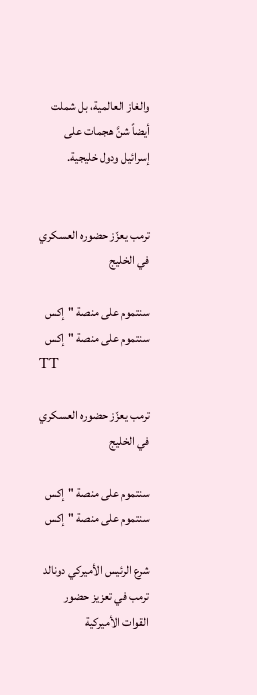والغاز العالمية، بل شملت أيضاً شنَّ هجمات على إسرائيل ودول خليجية.


ترمب يعزّز حضوره العسكري في الخليج

سنتموم على منصة "إكس
سنتموم على منصة "إكس
TT

ترمب يعزّز حضوره العسكري في الخليج

سنتموم على منصة "إكس
سنتموم على منصة "إكس

شرع الرئيس الأميركي دونالد ترمب في تعزيز حضور القوات الأميركية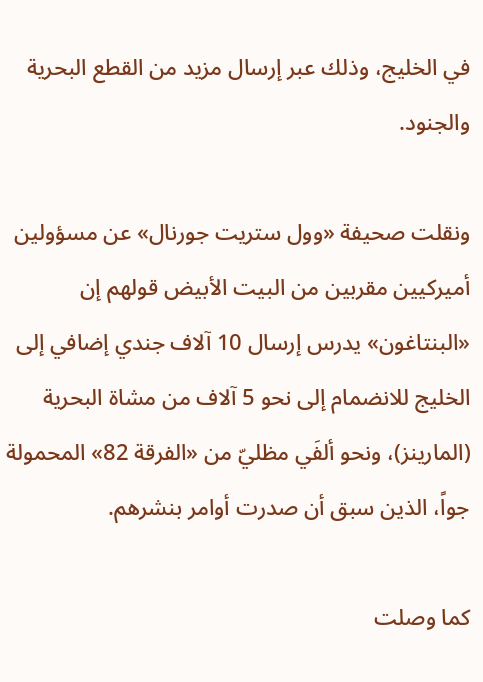في الخليج، وذلك عبر إرسال مزيد من القطع البحرية والجنود.

ونقلت صحيفة «وول ستريت جورنال» عن مسؤولين أميركيين مقربين من البيت الأبيض قولهم إن «البنتاغون» يدرس إرسال 10 آلاف جندي إضافي إلى الخليج للانضمام إلى نحو 5 آلاف من مشاة البحرية (المارينز)، ونحو ألفَي مظليّ من «الفرقة 82» المحمولة جواً، الذين سبق أن صدرت أوامر بنشرهم.

كما وصلت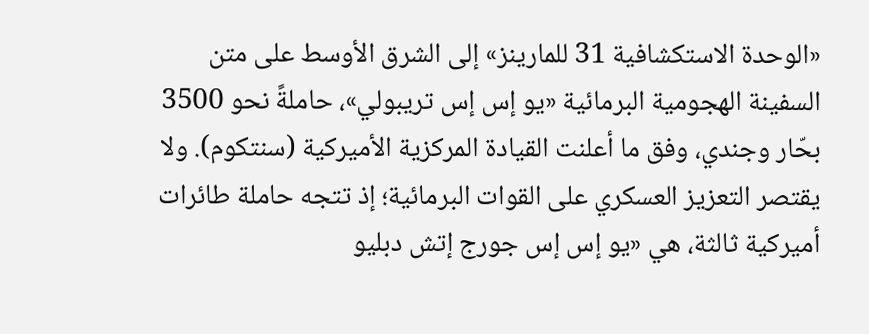«الوحدة الاستكشافية 31 للمارينز» إلى الشرق الأوسط على متن السفينة الهجومية البرمائية «يو إس إس تريبولي»، حاملةً نحو 3500 بحّار وجندي، وفق ما أعلنت القيادة المركزية الأميركية (سنتكوم). ولا يقتصر التعزيز العسكري على القوات البرمائية؛ إذ تتجه حاملة طائرات أميركية ثالثة، هي «يو إس إس جورج إتش دبليو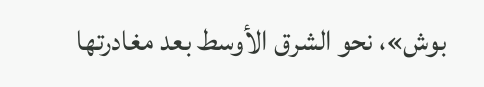بوش»، نحو الشرق الأوسط بعد مغادرتها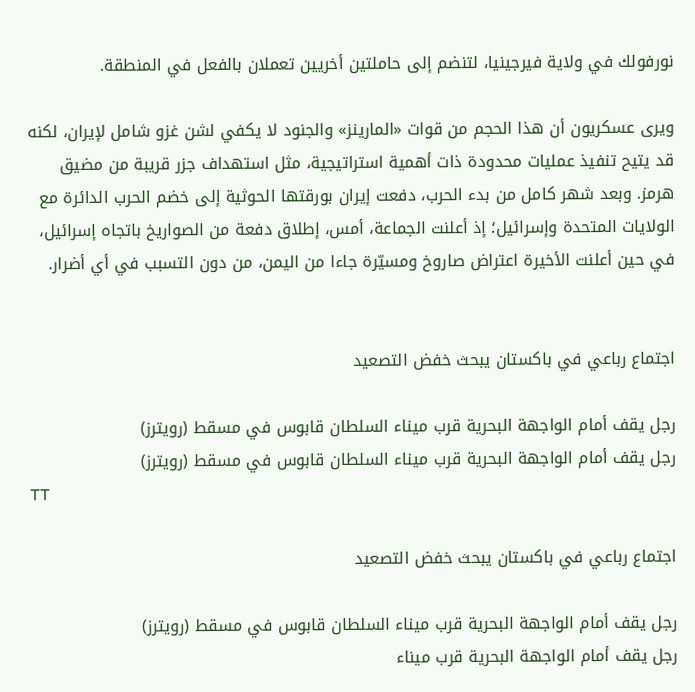نورفولك في ولاية فيرجينيا، لتنضم إلى حاملتين أخريين تعملان بالفعل في المنطقة.

ويرى عسكريون أن هذا الحجم من قوات «المارينز» والجنود لا يكفي لشن غزو شامل لإيران، لكنه قد يتيح تنفيذ عمليات محدودة ذات أهمية استراتيجية، مثل استهداف جزر قريبة من مضيق هرمز. وبعد شهر كامل من بدء الحرب، دفعت إيران بورقتها الحوثية إلى خضم الحرب الدائرة مع الولايات المتحدة وإسرائيل؛ إذ أعلنت الجماعة، أمس، إطلاق دفعة من الصواريخ باتجاه إسرائيل، في حين أعلنت الأخيرة اعتراض صاروخ ومسيّرة جاءا من اليمن، من دون التسبب في أي أضرار.


اجتماع رباعي في باكستان يبحث خفض التصعيد

رجل يقف أمام الواجهة البحرية قرب ميناء السلطان قابوس في مسقط (رويترز)
رجل يقف أمام الواجهة البحرية قرب ميناء السلطان قابوس في مسقط (رويترز)
TT

اجتماع رباعي في باكستان يبحث خفض التصعيد

رجل يقف أمام الواجهة البحرية قرب ميناء السلطان قابوس في مسقط (رويترز)
رجل يقف أمام الواجهة البحرية قرب ميناء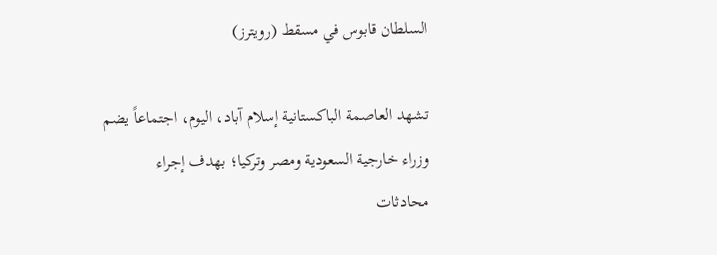السلطان قابوس في مسقط (رويترز)

تشهد العاصمة الباكستانية إسلام آباد، اليوم، اجتماعاً يضم وزراء خارجية السعودية ومصر وتركيا؛ بهدف إجراء محادثات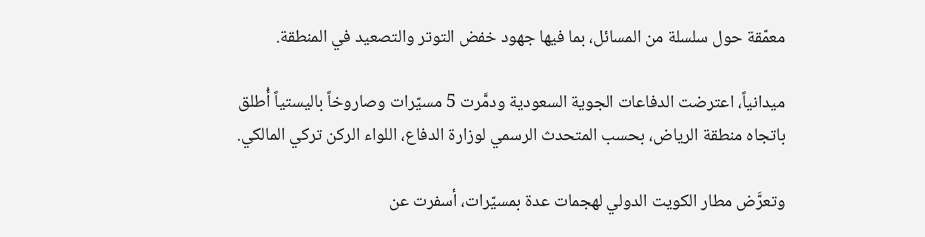معمّقة حول سلسلة من المسائل، بما فيها جهود خفض التوتر والتصعيد في المنطقة.

ميدانياً، اعترضت الدفاعات الجوية السعودية ودمَّرت 5 مسيّرات وصاروخاً باليستياً أُطلق باتجاه منطقة الرياض، بحسب المتحدث الرسمي لوزارة الدفاع، اللواء الركن تركي المالكي.

وتعرَّض مطار الكويت الدولي لهجمات عدة بمسيّرات، أسفرت عن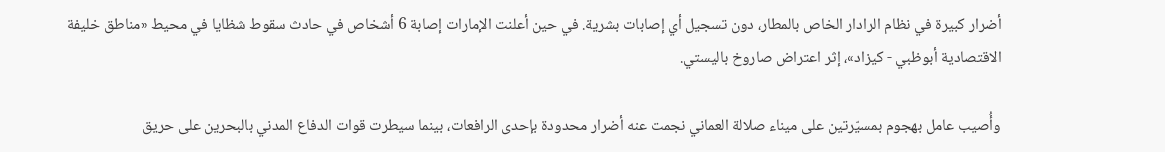أضرار كبيرة في نظام الرادار الخاص بالمطار، دون تسجيل أي إصابات بشرية. في حين أعلنت الإمارات إصابة 6 أشخاص في حادث سقوط شظايا في محيط «مناطق خليفة الاقتصادية أبوظبي - كيزاد»، إثر اعتراض صاروخ باليستي.

وأُصيب عامل بهجوم بمسيّرتين على ميناء صلالة العماني نجمت عنه أضرار محدودة بإحدى ‌الرافعات، بينما سيطرت قوات الدفاع المدني بالبحرين على حريق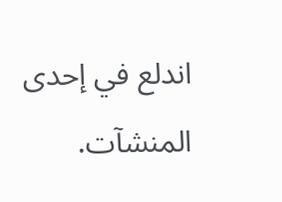اندلع في إحدى المنشآت.